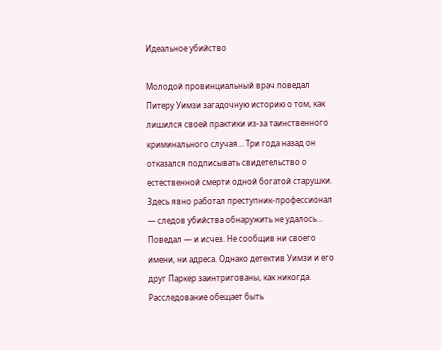Идеальное убийство

Молодой провинциальный врач поведал Питеру Уимзи загадочную историю о том, как лишился своей практики из-за таинственного криминального случая… Три года назад он отказался подписывать свидетельство о естественной смерти одной богатой старушки. Здесь явно работал преступник-профессионал — следов убийства обнаружить не удалось… Поведал — и исчез. Не сообщив ни своего имени, ни адреса. Однако детектив Уимзи и его друг Паркер заинтригованы, как никогда. Расследование обещает быть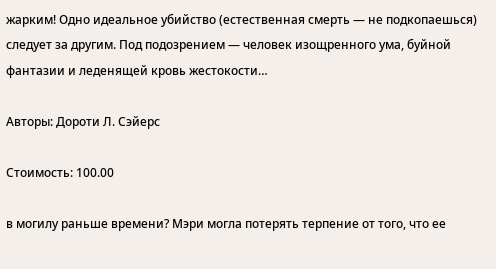жарким! Одно идеальное убийство (естественная смерть — не подкопаешься) следует за другим. Под подозрением — человек изощренного ума, буйной фантазии и леденящей кровь жестокости…

Авторы: Дороти Л. Сэйерс

Стоимость: 100.00

в могилу раньше времени? Мэри могла потерять терпение от того, что ее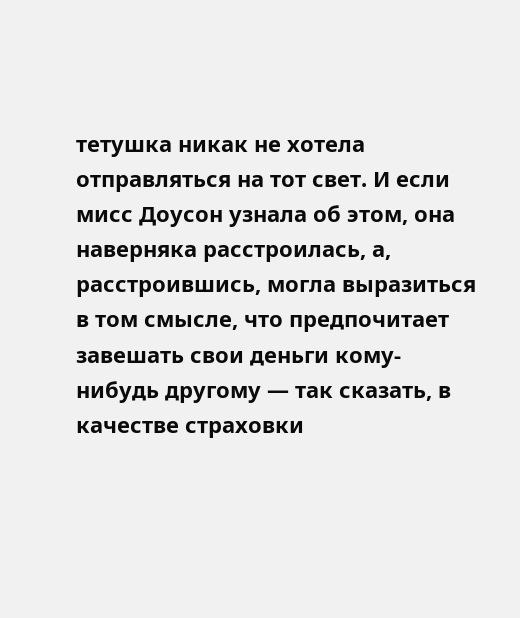тетушка никак не хотела отправляться на тот свет. И если мисс Доусон узнала об этом, она наверняка расстроилась, а, расстроившись, могла выразиться в том смысле, что предпочитает завешать свои деньги кому-нибудь другому — так сказать, в качестве страховки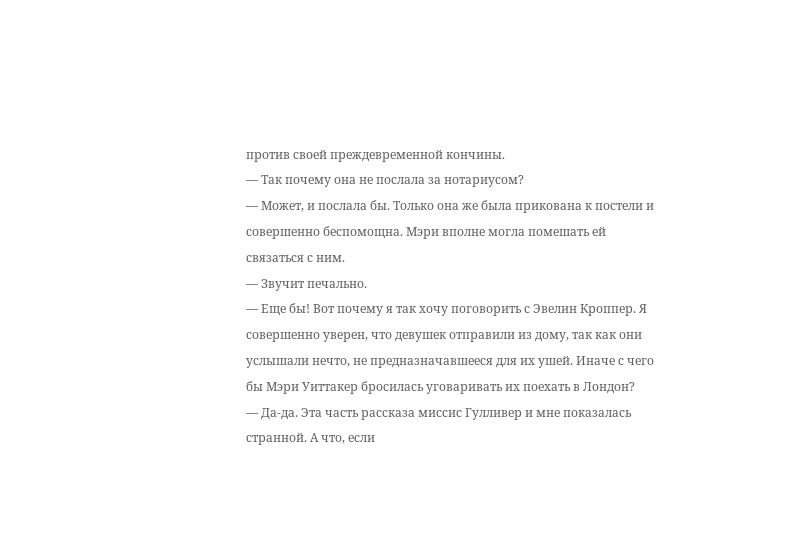против своей преждевременной кончины.
— Так почему она не послала за нотариусом?
— Может, и послала бы. Только она же была прикована к постели и совершенно беспомощна. Мэри вполне могла помешать ей связаться с ним.
— Звучит печально.
— Еще бы! Вот почему я так хочу поговорить с Эвелин Кроппер. Я совершенно уверен, что девушек отправили из дому, так как они услышали нечто, не предназначавшееся для их ушей. Иначе с чего бы Мэри Уиттакер бросилась уговаривать их поехать в Лондон?
— Да-да. Эта часть рассказа миссис Гулливер и мне показалась странной. А что, если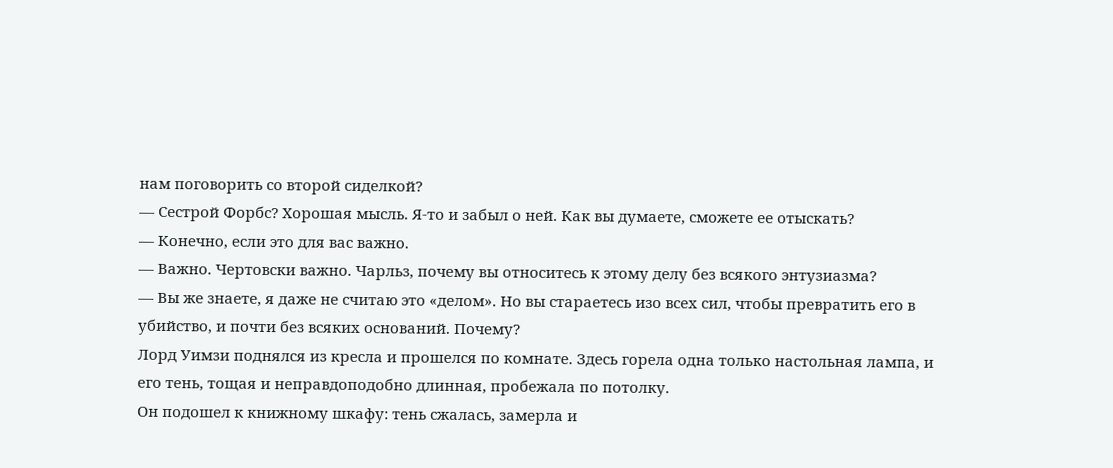нам поговорить со второй сиделкой?
— Сестрой Форбс? Хорошая мысль. Я-то и забыл о ней. Как вы думаете, сможете ее отыскать?
— Конечно, если это для вас важно.
— Важно. Чертовски важно. Чарльз, почему вы относитесь к этому делу без всякого энтузиазма?
— Вы же знаете, я даже не считаю это «делом». Но вы стараетесь изо всех сил, чтобы превратить его в убийство, и почти без всяких оснований. Почему?
Лорд Уимзи поднялся из кресла и прошелся по комнате. Здесь горела одна только настольная лампа, и его тень, тощая и неправдоподобно длинная, пробежала по потолку.
Он подошел к книжному шкафу: тень сжалась, замерла и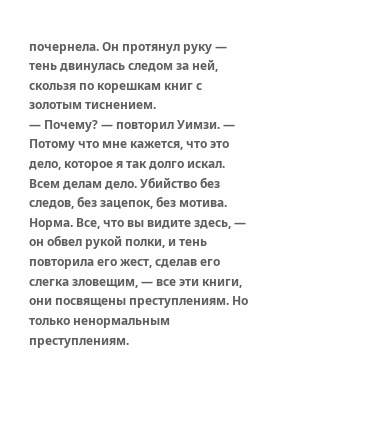почернела. Он протянул руку — тень двинулась следом за ней, скользя по корешкам книг с золотым тиснением.
— Почему? — повторил Уимзи. — Потому что мне кажется, что это дело, которое я так долго искал. Всем делам дело. Убийство без следов, без зацепок, без мотива. Норма. Все, что вы видите здесь, — он обвел рукой полки, и тень повторила его жест, сделав его слегка зловещим, — все эти книги, они посвящены преступлениям. Но только ненормальным преступлениям.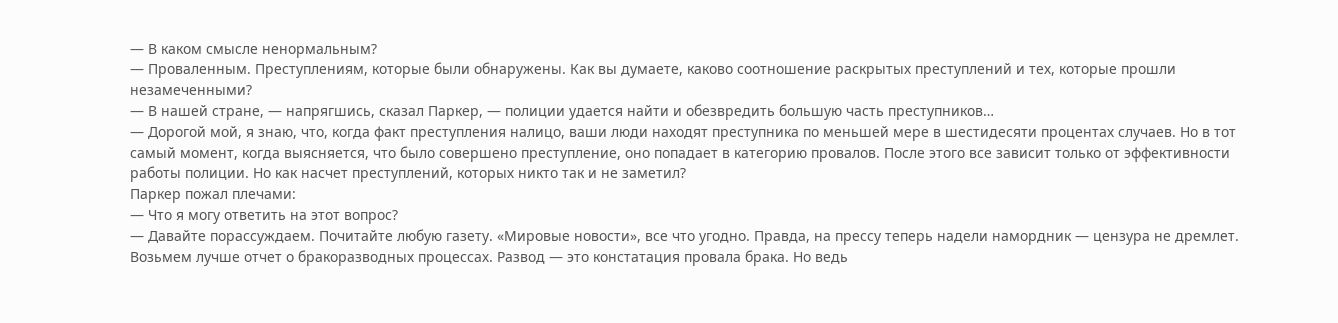— В каком смысле ненормальным?
— Проваленным. Преступлениям, которые были обнаружены. Как вы думаете, каково соотношение раскрытых преступлений и тех, которые прошли незамеченными?
— В нашей стране, — напрягшись, сказал Паркер, — полиции удается найти и обезвредить большую часть преступников…
— Дорогой мой, я знаю, что, когда факт преступления налицо, ваши люди находят преступника по меньшей мере в шестидесяти процентах случаев. Но в тот самый момент, когда выясняется, что было совершено преступление, оно попадает в категорию провалов. После этого все зависит только от эффективности работы полиции. Но как насчет преступлений, которых никто так и не заметил?
Паркер пожал плечами:
— Что я могу ответить на этот вопрос?
— Давайте порассуждаем. Почитайте любую газету. «Мировые новости», все что угодно. Правда, на прессу теперь надели намордник — цензура не дремлет. Возьмем лучше отчет о бракоразводных процессах. Развод — это констатация провала брака. Но ведь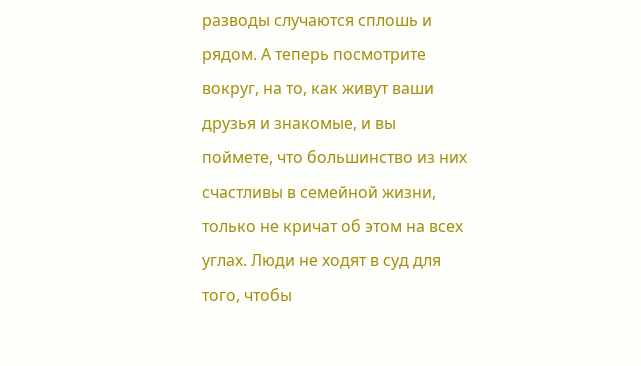разводы случаются сплошь и рядом. А теперь посмотрите вокруг, на то, как живут ваши друзья и знакомые, и вы поймете, что большинство из них счастливы в семейной жизни, только не кричат об этом на всех углах. Люди не ходят в суд для того, чтобы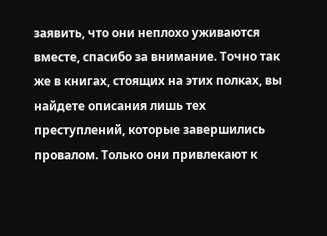заявить, что они неплохо уживаются вместе, спасибо за внимание. Точно так же в книгах, стоящих на этих полках, вы найдете описания лишь тех преступлений, которые завершились провалом. Только они привлекают к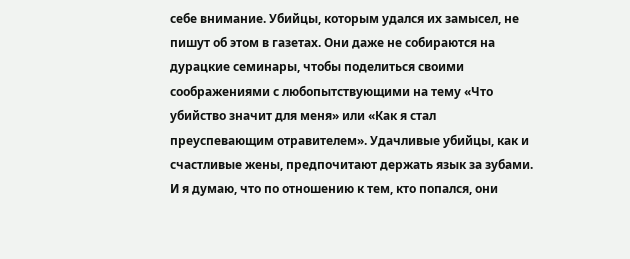себе внимание. Убийцы, которым удался их замысел, не пишут об этом в газетах. Они даже не собираются на дурацкие семинары, чтобы поделиться своими соображениями с любопытствующими на тему «Что убийство значит для меня» или «Как я стал преуспевающим отравителем». Удачливые убийцы, как и счастливые жены, предпочитают держать язык за зубами. И я думаю, что по отношению к тем, кто попался, они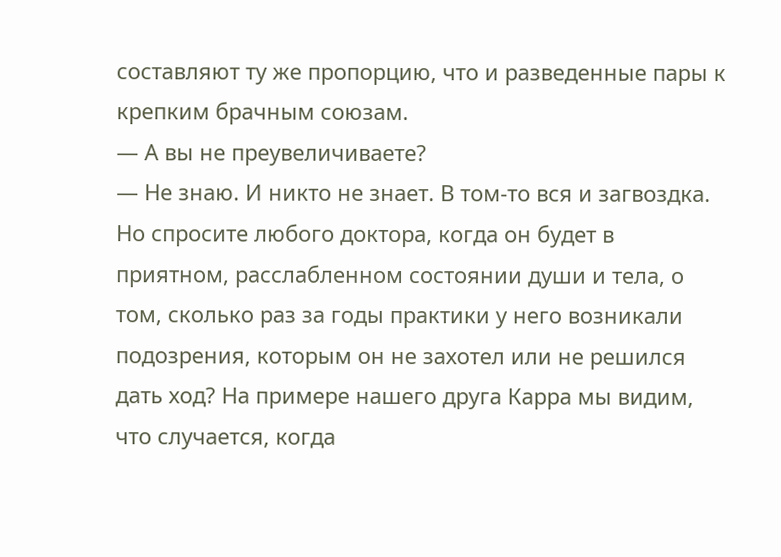составляют ту же пропорцию, что и разведенные пары к крепким брачным союзам.
— А вы не преувеличиваете?
— Не знаю. И никто не знает. В том-то вся и загвоздка. Но спросите любого доктора, когда он будет в приятном, расслабленном состоянии души и тела, о том, сколько раз за годы практики у него возникали подозрения, которым он не захотел или не решился дать ход? На примере нашего друга Карра мы видим, что случается, когда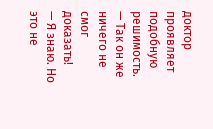доктор проявляет подобную решимость.
— Так он же ничего не смог доказать!
— Я знаю. Но это не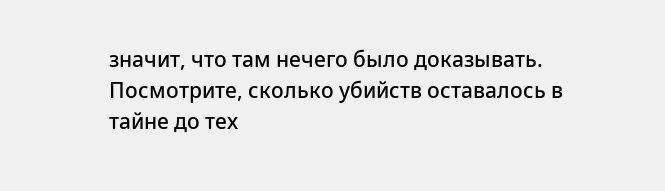значит, что там нечего было доказывать. Посмотрите, сколько убийств оставалось в тайне до тех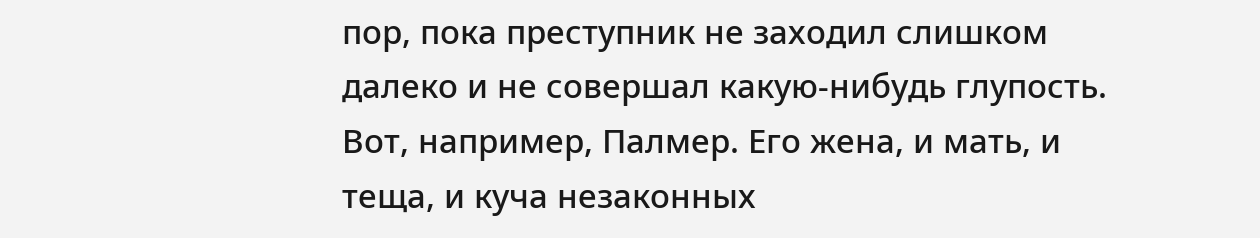пор, пока преступник не заходил слишком далеко и не совершал какую-нибудь глупость. Вот, например, Палмер. Его жена, и мать, и теща, и куча незаконных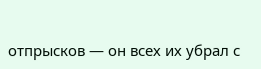отпрысков — он всех их убрал с